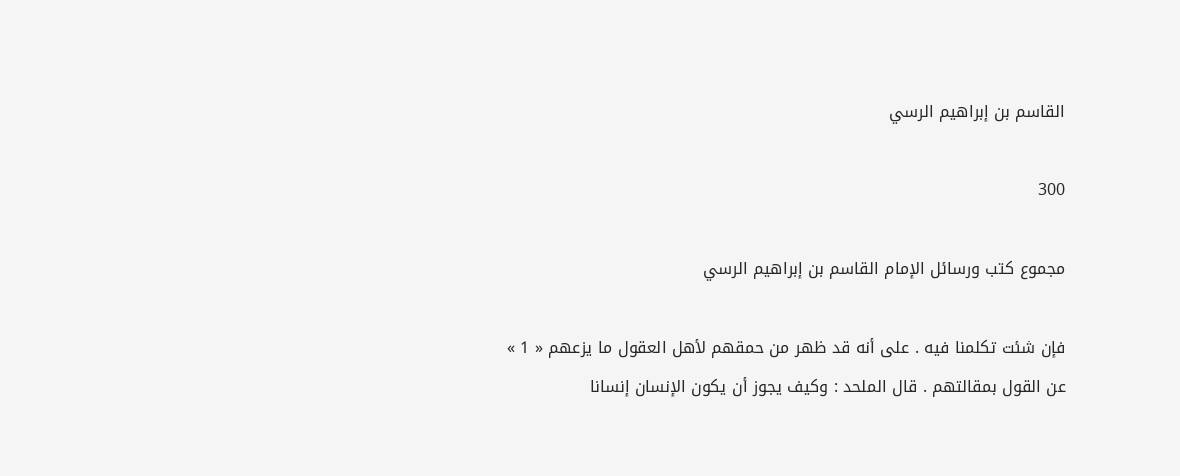القاسم بن إبراهيم الرسي

300

مجموع كتب ورسائل الإمام القاسم بن إبراهيم الرسي

فإن شئت تكلمنا فيه . على أنه قد ظهر من حمقهم لأهل العقول ما يزعهم « 1 » عن القول بمقالتهم . قال الملحد : وكيف يجوز أن يكون الإنسان إنسانا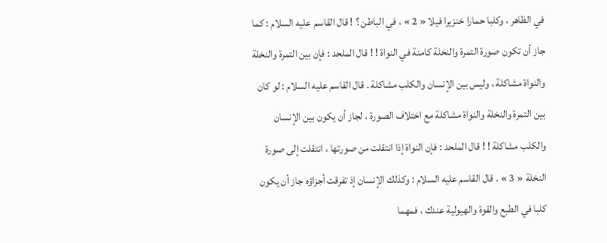في الظاهر ، وكلبا حمارا خنزيرا فيلا « 2 » ، في الباطن ؟ ! قال القاسم عليه السلام : كما جاز أن تكون صورة التمرة والنخلة كامنة في النواة ! ! قال الملحد : فإن بين التمرة والنخلة والنواة مشاكلة ، وليس بين الإنسان والكلب مشاكلة . قال القاسم عليه السلام : لو كان بين التمرة والنخلة والنواة مشاكلة مع اختلاف الصورة ، لجاز أن يكون بين الإنسان والكلب مشاكلة ! ! قال الملحد : فإن النواة إذا انتقلت من صورتها ، انتقلت إلى صورة النخلة « 3 » . قال القاسم عليه السلام : وكذلك الإنسان إذ تفرقت أجزاؤه جاز أن يكون كلبا في الطبع والقوة والهيولية عندك ، فمهما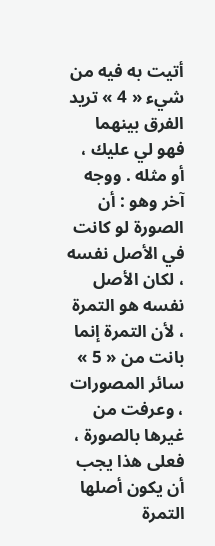أتيت به فيه من شيء « 4 » تريد الفرق بينهما فهو لي عليك ، أو مثله . ووجه آخر وهو : أن الصورة لو كانت في الأصل نفسه ، لكان الأصل نفسه هو التمرة ، لأن التمرة إنما بانت من « 5 » سائر المصورات ، وعرفت من غيرها بالصورة ، فعلى هذا يجب أن يكون أصلها التمرة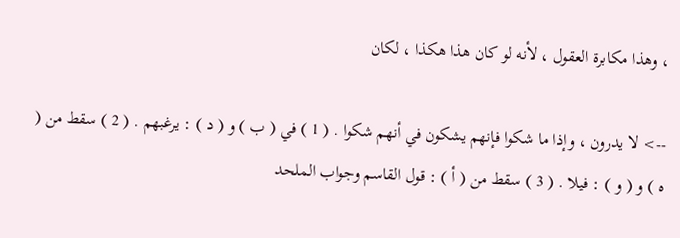، وهذا مكابرة العقول ، لأنه لو كان هذا هكذا ، لكان

--> لا يدرون ، وإذا ما شكوا فإنهم يشكون في أنهم شكوا . ( 1 ) في ( ب ) و ( د ) : يرغبهم . ( 2 ) سقط من ( ه ) و ( و ) : فيلا . ( 3 ) سقط من ( أ ) : قول القاسم وجواب الملحد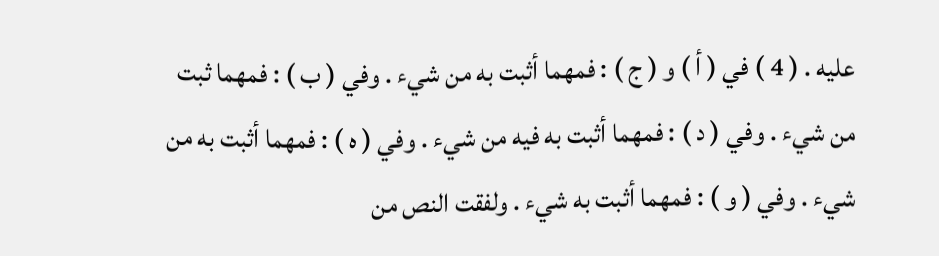عليه . ( 4 ) في ( أ ) و ( ج ) : فمهما أثبت به من شيء . وفي ( ب ) : فمهما ثبت من شيء . وفي ( د ) : فمهما أثبت به فيه من شيء . وفي ( ه ) : فمهما أثبت به من شيء . وفي ( و ) : فمهما أثبت به شيء . ولفقت النص من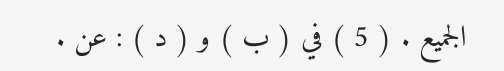الجميع . ( 5 ) في ( ب ) و ( د ) : عن .